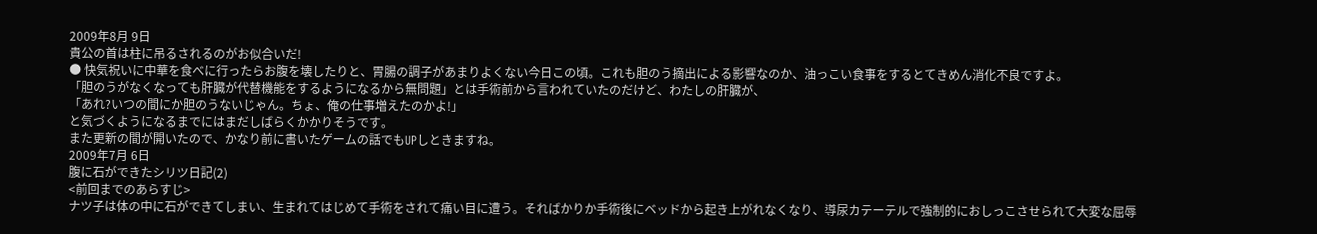2009年8月 9日
貴公の首は柱に吊るされるのがお似合いだ!
● 快気祝いに中華を食べに行ったらお腹を壊したりと、胃腸の調子があまりよくない今日この頃。これも胆のう摘出による影響なのか、油っこい食事をするとてきめん消化不良ですよ。
「胆のうがなくなっても肝臓が代替機能をするようになるから無問題」とは手術前から言われていたのだけど、わたしの肝臓が、
「あれ?いつの間にか胆のうないじゃん。ちょ、俺の仕事増えたのかよ!」
と気づくようになるまでにはまだしばらくかかりそうです。
また更新の間が開いたので、かなり前に書いたゲームの話でもUPしときますね。
2009年7月 6日
腹に石ができたシリツ日記(2)
<前回までのあらすじ>
ナツ子は体の中に石ができてしまい、生まれてはじめて手術をされて痛い目に遭う。そればかりか手術後にベッドから起き上がれなくなり、導尿カテーテルで強制的におしっこさせられて大変な屈辱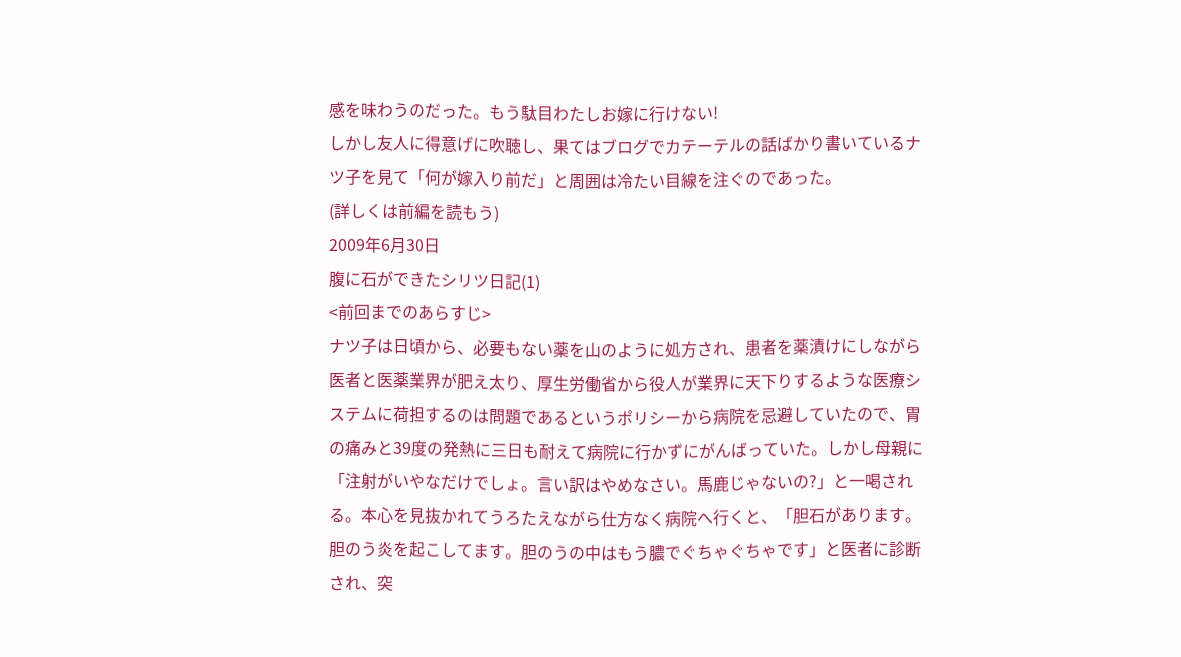感を味わうのだった。もう駄目わたしお嫁に行けない!
しかし友人に得意げに吹聴し、果てはブログでカテーテルの話ばかり書いているナツ子を見て「何が嫁入り前だ」と周囲は冷たい目線を注ぐのであった。
(詳しくは前編を読もう)
2009年6月30日
腹に石ができたシリツ日記(1)
<前回までのあらすじ>
ナツ子は日頃から、必要もない薬を山のように処方され、患者を薬漬けにしながら医者と医薬業界が肥え太り、厚生労働省から役人が業界に天下りするような医療システムに荷担するのは問題であるというポリシーから病院を忌避していたので、胃の痛みと39度の発熱に三日も耐えて病院に行かずにがんばっていた。しかし母親に「注射がいやなだけでしょ。言い訳はやめなさい。馬鹿じゃないの?」と一喝される。本心を見抜かれてうろたえながら仕方なく病院へ行くと、「胆石があります。胆のう炎を起こしてます。胆のうの中はもう膿でぐちゃぐちゃです」と医者に診断され、突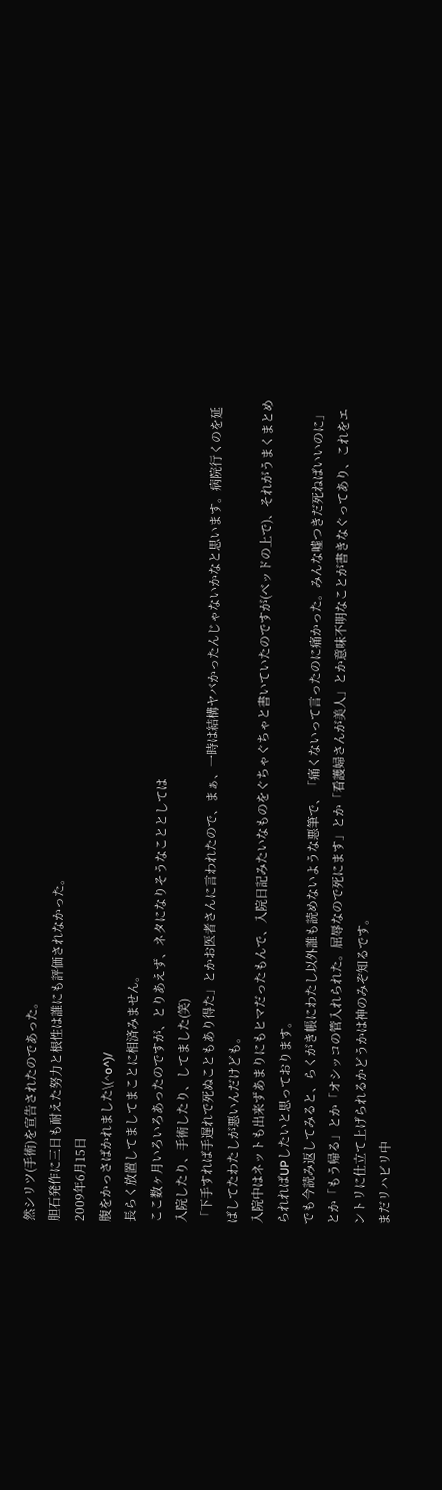然シリツ(手術)を宣告されたのであった。
胆石発作に三日も耐えた努力と根性は誰にも評価されなかった。
2009年6月15日
腹をかっさばかれました\(^o^)/
長らく放置してましてまことに相済みません。
ここ数ヶ月いろいろあったのですが、とりあえず、ネタになりそうなこととしては
入院したり、手術したり、してました(笑)
「下手すれば手遅れで死ぬこともあり得た」とかお医者さんに言われたので、まぁ、一時は結構ヤバかったんじゃないかなと思います。病院行くのを延ばしてたわたしが悪いんだけども。
入院中はネットも出来ずあまりにもヒマだったもんで、入院日記みたいなものをぐちゃぐちゃと書いていたのですが(ベッドの上で)、それがうまくまとめられればUPしたいと思っております。
でも今読み返してみると、らくがき帳にわたし以外誰も読めないような悪筆で、「痛くないって言ったのに痛かった。みんな嘘つきだ死ねばいいのに」とか「もう帰る」とか「オシッコの管入れられた。屈辱なので死にます」とか「看護婦さんが美人」とか意味不明なことが書きなぐってあり、これをエントリに仕立て上げられるかどうかは神のみぞ知るです。
まだリハビリ中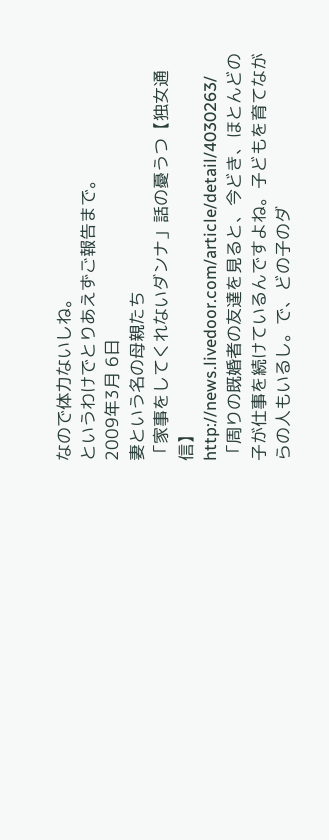なので体力ないしね。
というわけでとりあえずご報告まで。
2009年3月 6日
妻という名の母親たち
「家事をしてくれないダンナ」話の憂うつ【独女通信】
http://news.livedoor.com/article/detail/4030263/
「周りの既婚者の友達を見ると、今どき、ほとんどの子が仕事を続けているんですよね。子どもを育てながらの人もいるし。で、どの子のダ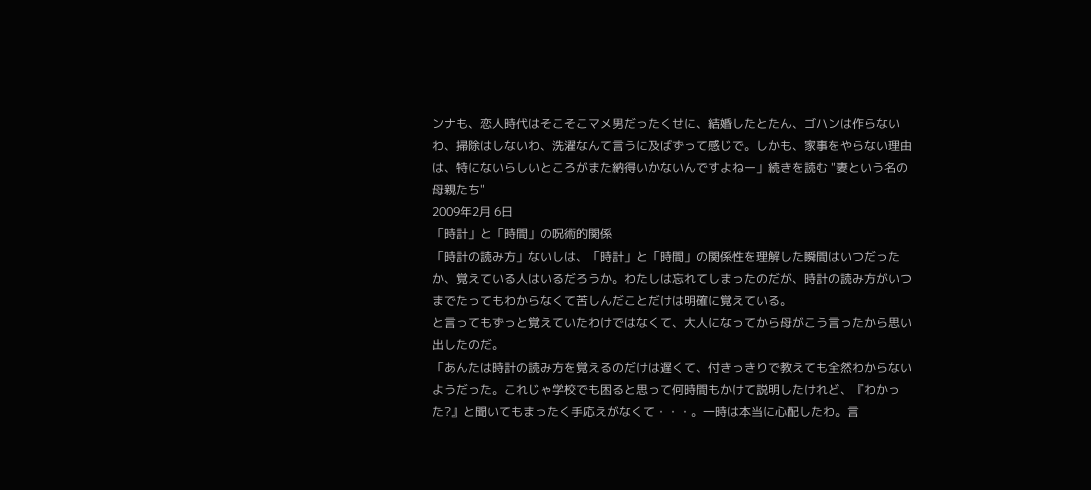ンナも、恋人時代はそこそこマメ男だったくせに、結婚したとたん、ゴハンは作らないわ、掃除はしないわ、洗濯なんて言うに及ばずって感じで。しかも、家事をやらない理由は、特にないらしいところがまた納得いかないんですよねー」続きを読む "妻という名の母親たち"
2009年2月 6日
「時計」と「時間」の呪術的関係
「時計の読み方」ないしは、「時計」と「時間」の関係性を理解した瞬間はいつだったか、覚えている人はいるだろうか。わたしは忘れてしまったのだが、時計の読み方がいつまでたってもわからなくて苦しんだことだけは明確に覚えている。
と言ってもずっと覚えていたわけではなくて、大人になってから母がこう言ったから思い出したのだ。
「あんたは時計の読み方を覚えるのだけは遅くて、付きっきりで教えても全然わからないようだった。これじゃ学校でも困ると思って何時間もかけて説明したけれど、『わかった?』と聞いてもまったく手応えがなくて・・・。一時は本当に心配したわ。言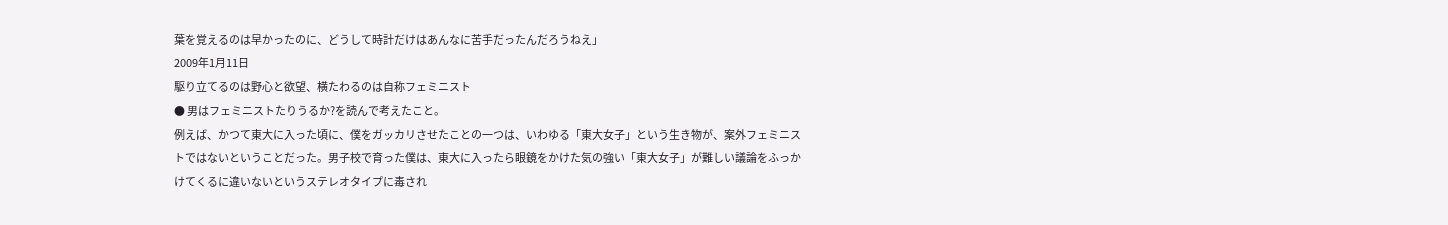葉を覚えるのは早かったのに、どうして時計だけはあんなに苦手だったんだろうねえ」
2009年1月11日
駆り立てるのは野心と欲望、横たわるのは自称フェミニスト
● 男はフェミニストたりうるか?を読んで考えたこと。
例えば、かつて東大に入った頃に、僕をガッカリさせたことの一つは、いわゆる「東大女子」という生き物が、案外フェミニストではないということだった。男子校で育った僕は、東大に入ったら眼鏡をかけた気の強い「東大女子」が難しい議論をふっかけてくるに違いないというステレオタイプに毒され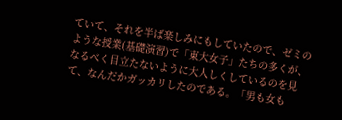ていて、それを半ば楽しみにもしていたので、ゼミのような授業(基礎演習)で「東大女子」たちの多くが、なるべく目立たないように大人しくしているのを見て、なんだかガッカリしたのである。「男も女も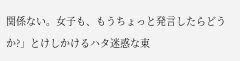関係ない。女子も、もうちょっと発言したらどうか?」とけしかけるハタ迷惑な東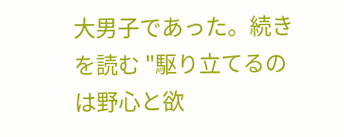大男子であった。続きを読む "駆り立てるのは野心と欲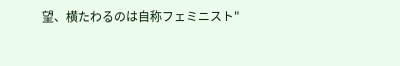望、横たわるのは自称フェミニスト"